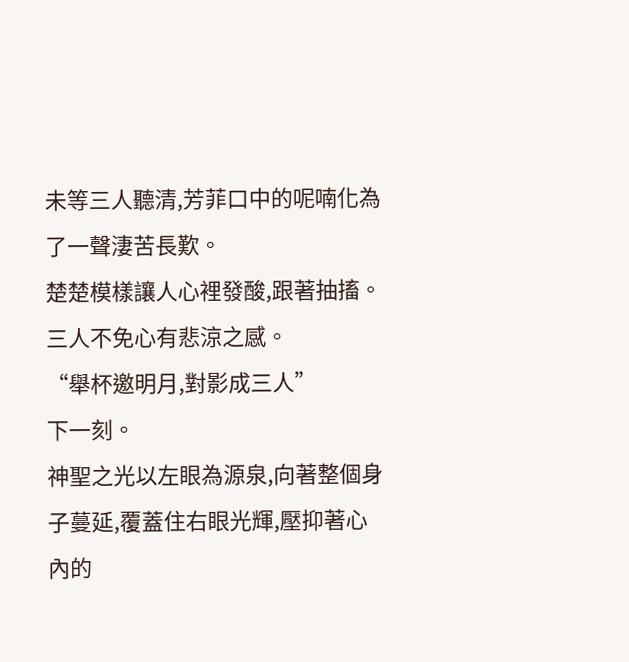未等三人聽清,芳菲口中的呢喃化為了一聲淒苦長歎。
楚楚模樣讓人心裡發酸,跟著抽搐。
三人不免心有悲涼之感。
“舉杯邀明月,對影成三人”
下一刻。
神聖之光以左眼為源泉,向著整個身子蔓延,覆蓋住右眼光輝,壓抑著心內的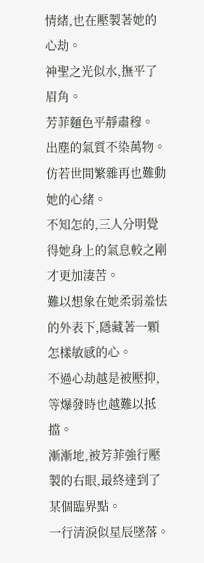情緒,也在壓製著她的心劫。
神聖之光似水,撫平了眉角。
芳菲麵色平靜肅穆。
出塵的氣質不染萬物。
仿若世間繁雜再也難動她的心緒。
不知怎的,三人分明覺得她身上的氣息較之剛才更加淒苦。
難以想象在她柔弱羞怯的外表下,隱藏著一顆怎樣敏感的心。
不過心劫越是被壓抑,等爆發時也越難以抵擋。
漸漸地,被芳菲強行壓製的右眼,最終達到了某個臨界點。
一行清淚似星辰墜落。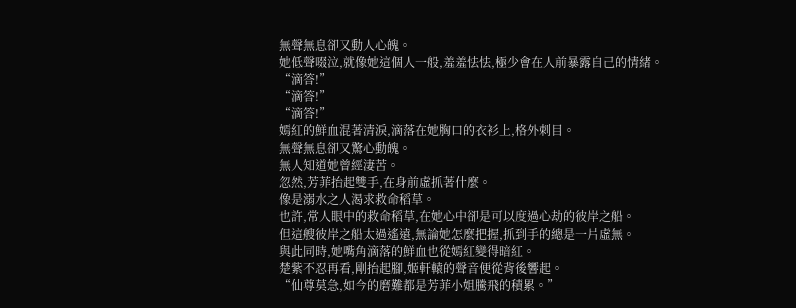無聲無息卻又動人心魄。
她低聲啜泣,就像她這個人一般,羞羞怯怯,極少會在人前暴露自己的情緒。
“滴答!”
“滴答!”
“滴答!”
嫣紅的鮮血混著清淚,滴落在她胸口的衣衫上,格外刺目。
無聲無息卻又驚心動魄。
無人知道她曾經淒苦。
忽然,芳菲抬起雙手,在身前虛抓著什麼。
像是溺水之人渴求救命稻草。
也許,常人眼中的救命稻草,在她心中卻是可以度過心劫的彼岸之船。
但這艘彼岸之船太過遙遠,無論她怎麼把握,抓到手的總是一片虛無。
與此同時,她嘴角滴落的鮮血也從嫣紅變得暗紅。
楚紫不忍再看,剛抬起腳,姬軒轅的聲音便從背後響起。
“仙尊莫急,如今的磨難都是芳菲小姐騰飛的積累。”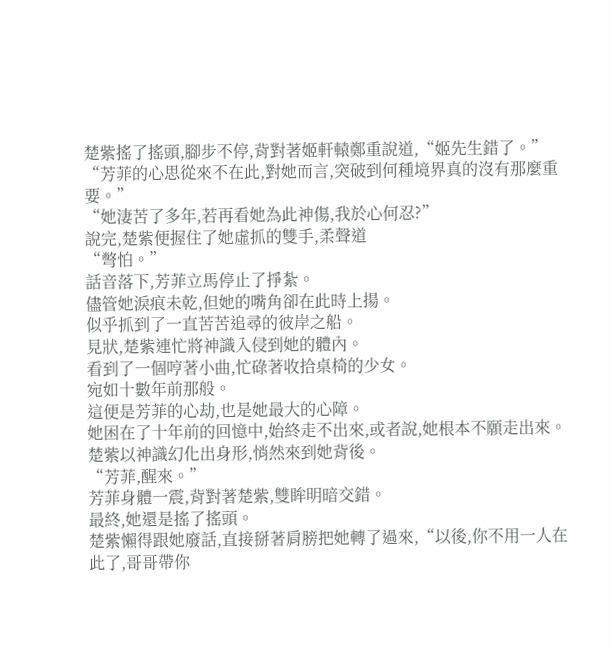楚紫搖了搖頭,腳步不停,背對著姬軒轅鄭重說道,“姬先生錯了。”
“芳菲的心思從來不在此,對她而言,突破到何種境界真的沒有那麼重要。”
“她淒苦了多年,若再看她為此神傷,我於心何忍?”
說完,楚紫便握住了她虛抓的雙手,柔聲道
“彆怕。”
話音落下,芳菲立馬停止了掙紮。
儘管她淚痕未乾,但她的嘴角卻在此時上揚。
似乎抓到了一直苦苦追尋的彼岸之船。
見狀,楚紫連忙將神識入侵到她的體內。
看到了一個哼著小曲,忙碌著收拾桌椅的少女。
宛如十數年前那般。
這便是芳菲的心劫,也是她最大的心障。
她困在了十年前的回憶中,始終走不出來,或者說,她根本不願走出來。
楚紫以神識幻化出身形,悄然來到她背後。
“芳菲,醒來。”
芳菲身體一震,背對著楚紫,雙眸明暗交錯。
最終,她還是搖了搖頭。
楚紫懶得跟她廢話,直接掰著肩膀把她轉了過來,“以後,你不用一人在此了,哥哥帶你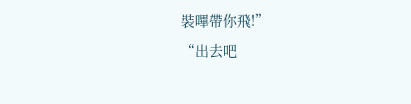裝嗶帶你飛!”
“出去吧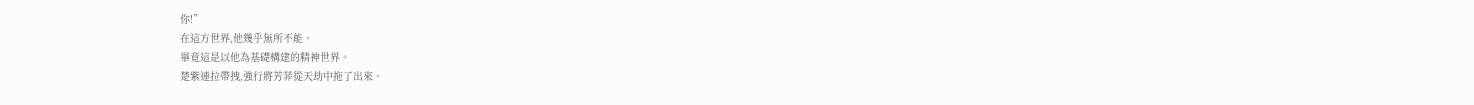你!”
在這方世界,他幾乎無所不能。
畢竟這是以他為基礎構建的精神世界。
楚紫連拉帶拽,強行將芳菲從天劫中拖了出來。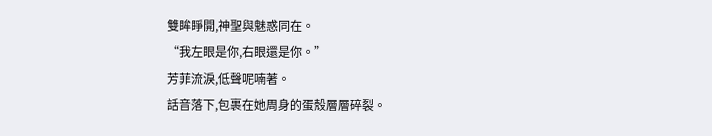雙眸睜開,神聖與魅惑同在。
“我左眼是你,右眼還是你。”
芳菲流淚,低聲呢喃著。
話音落下,包裹在她周身的蛋殼層層碎裂。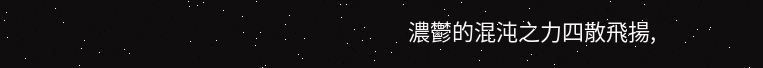濃鬱的混沌之力四散飛揚,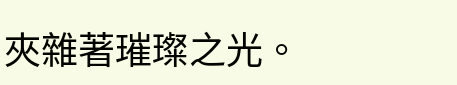夾雜著璀璨之光。